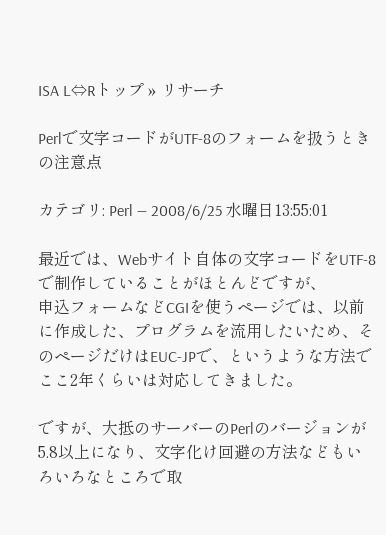ISA L⇔Rトップ » リサーチ

Perlで文字コードがUTF-8のフォームを扱うときの注意点

カテゴリ: Perl — 2008/6/25 水曜日13:55:01

最近では、Webサイト自体の文字コードをUTF-8で制作していることがほとんどですが、
申込フォームなどCGIを使うページでは、以前に作成した、プログラムを流用したいため、そのページだけはEUC-JPで、というような方法でここ2年くらいは対応してきました。

ですが、大抵のサーバーのPerlのバージョンが5.8以上になり、文字化け回避の方法などもいろいろなところで取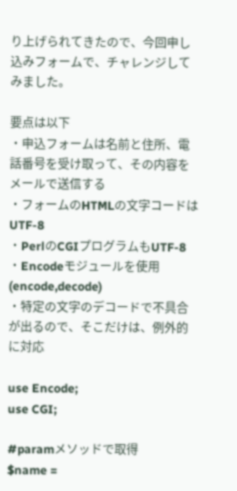り上げられてきたので、今回申し込みフォームで、チャレンジしてみました。

要点は以下
・申込フォームは名前と住所、電話番号を受け取って、その内容をメールで送信する
・フォームのHTMLの文字コードはUTF-8
・PerlのCGIプログラムもUTF-8
・Encodeモジュールを使用(encode,decode)
・特定の文字のデコードで不具合が出るので、そこだけは、例外的に対応

use Encode;
use CGI;

#paramメソッドで取得
$name =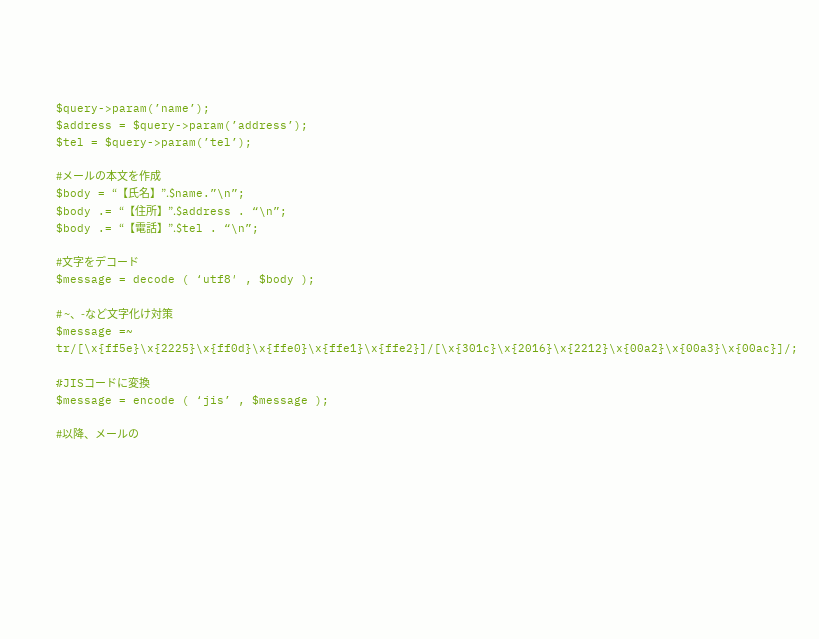$query->param(’name’);
$address = $query->param(’address’);
$tel = $query->param(’tel’);

#メールの本文を作成
$body = “【氏名】”.$name.”\n”;
$body .= “【住所】”.$address . “\n”;
$body .= “【電話】”.$tel . “\n”;

#文字をデコード
$message = decode ( ‘utf8′ , $body );

# ~、-など文字化け対策
$message =~ tr/[\x{ff5e}\x{2225}\x{ff0d}\x{ffe0}\x{ffe1}\x{ffe2}]/[\x{301c}\x{2016}\x{2212}\x{00a2}\x{00a3}\x{00ac}]/;

#JISコードに変換
$message = encode ( ‘jis’ , $message );

#以降、メールの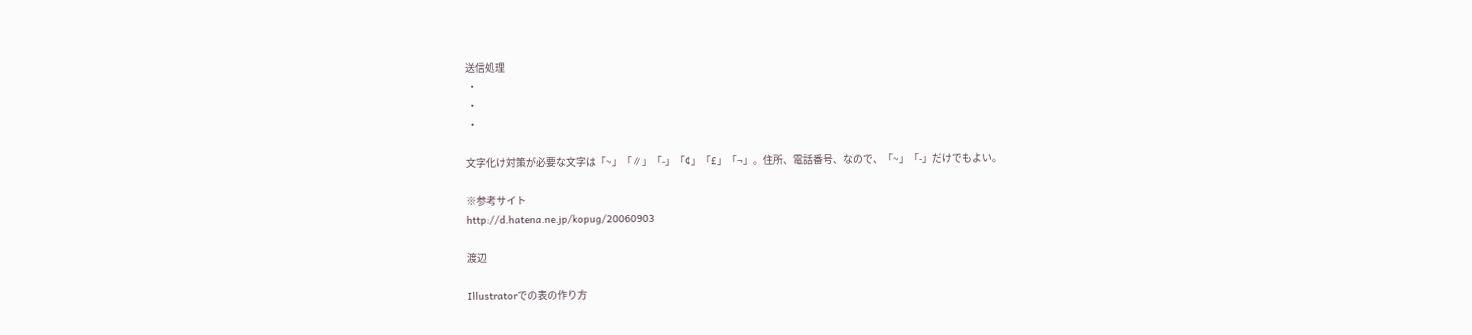送信処理
 ・
 ・
 ・

文字化け対策が必要な文字は「~」「∥」「-」「¢」「£」「¬」。住所、電話番号、なので、「~」「-」だけでもよい。

※参考サイト
http://d.hatena.ne.jp/kopug/20060903

渡辺

Illustratorでの表の作り方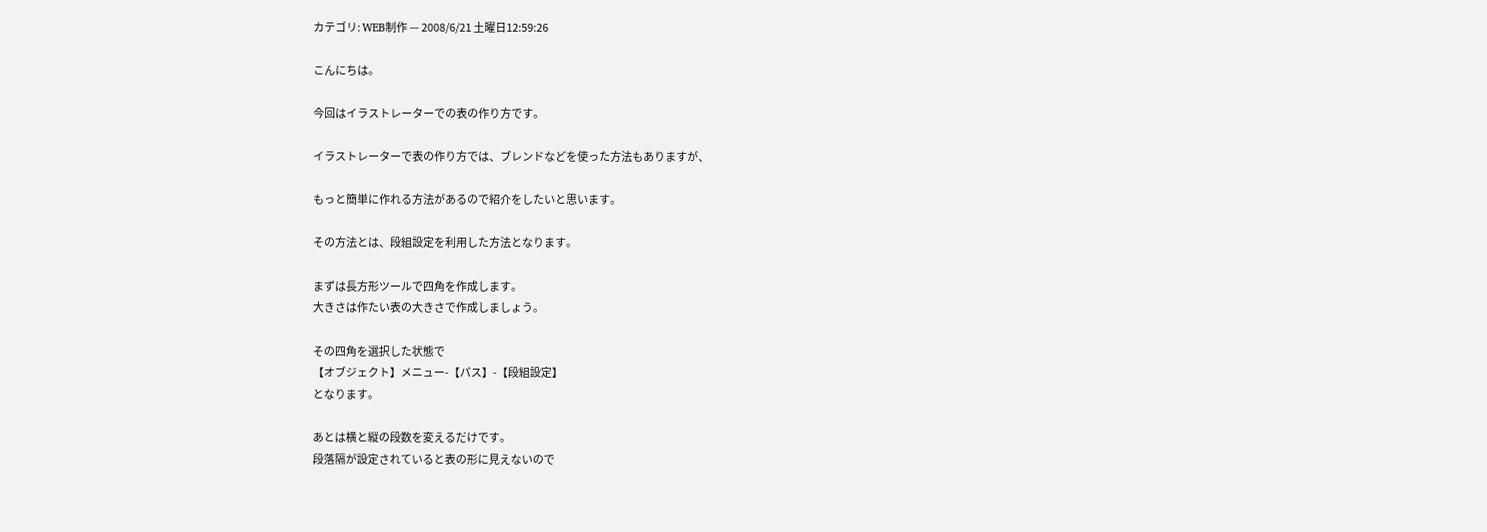カテゴリ: WEB制作 — 2008/6/21 土曜日12:59:26

こんにちは。

今回はイラストレーターでの表の作り方です。

イラストレーターで表の作り方では、ブレンドなどを使った方法もありますが、

もっと簡単に作れる方法があるので紹介をしたいと思います。

その方法とは、段組設定を利用した方法となります。

まずは長方形ツールで四角を作成します。
大きさは作たい表の大きさで作成しましょう。

その四角を選択した状態で
【オブジェクト】メニュー-【パス】-【段組設定】
となります。

あとは横と縦の段数を変えるだけです。
段落隔が設定されていると表の形に見えないので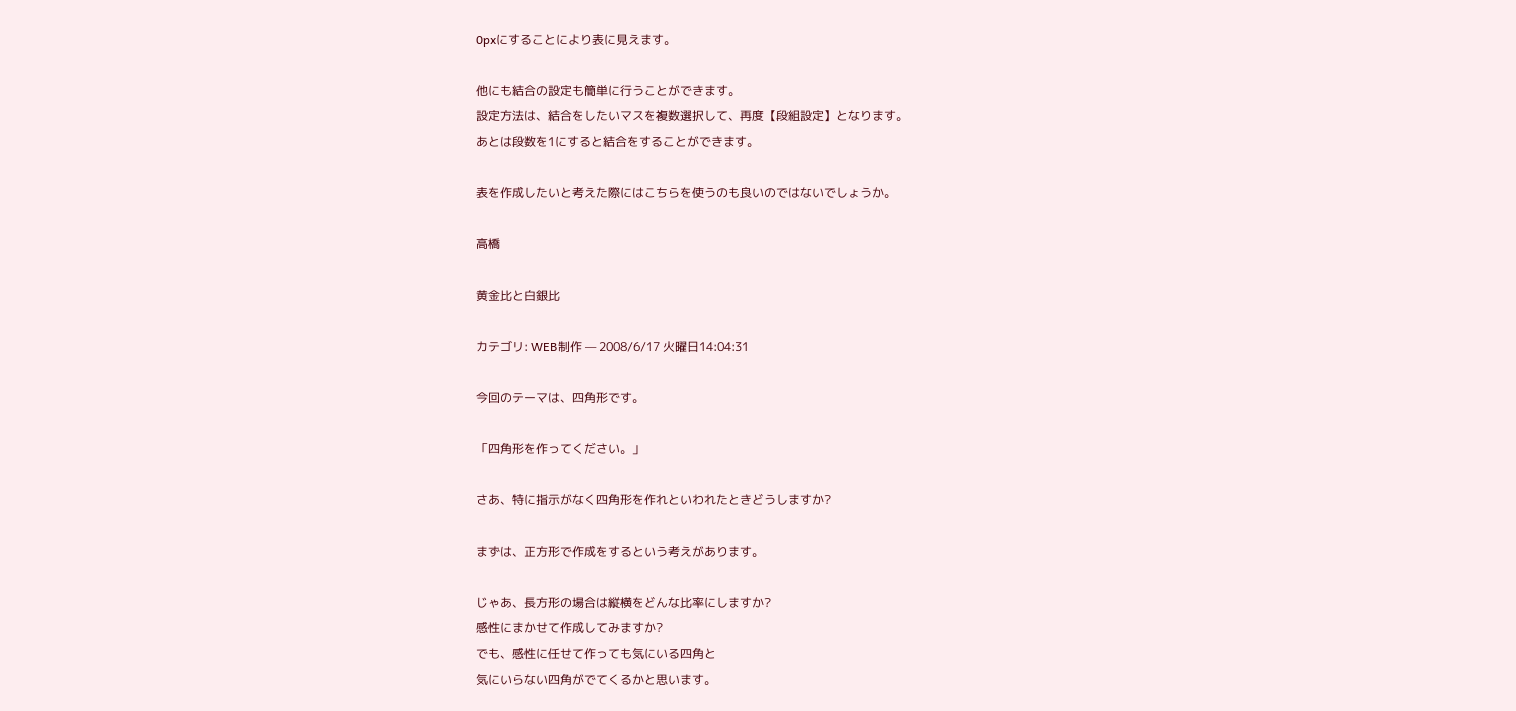0pxにすることにより表に見えます。

他にも結合の設定も簡単に行うことができます。
設定方法は、結合をしたいマスを複数選択して、再度【段組設定】となります。
あとは段数を1にすると結合をすることができます。

表を作成したいと考えた際にはこちらを使うのも良いのではないでしょうか。

高橋

黄金比と白銀比

カテゴリ: WEB制作 — 2008/6/17 火曜日14:04:31

今回のテーマは、四角形です。

「四角形を作ってください。」

さあ、特に指示がなく四角形を作れといわれたときどうしますか?

まずは、正方形で作成をするという考えがあります。

じゃあ、長方形の場合は縦横をどんな比率にしますか?
感性にまかせて作成してみますか?
でも、感性に任せて作っても気にいる四角と
気にいらない四角がでてくるかと思います。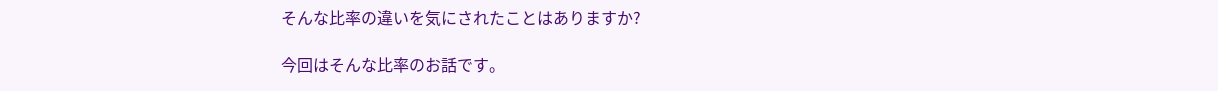そんな比率の違いを気にされたことはありますか?

今回はそんな比率のお話です。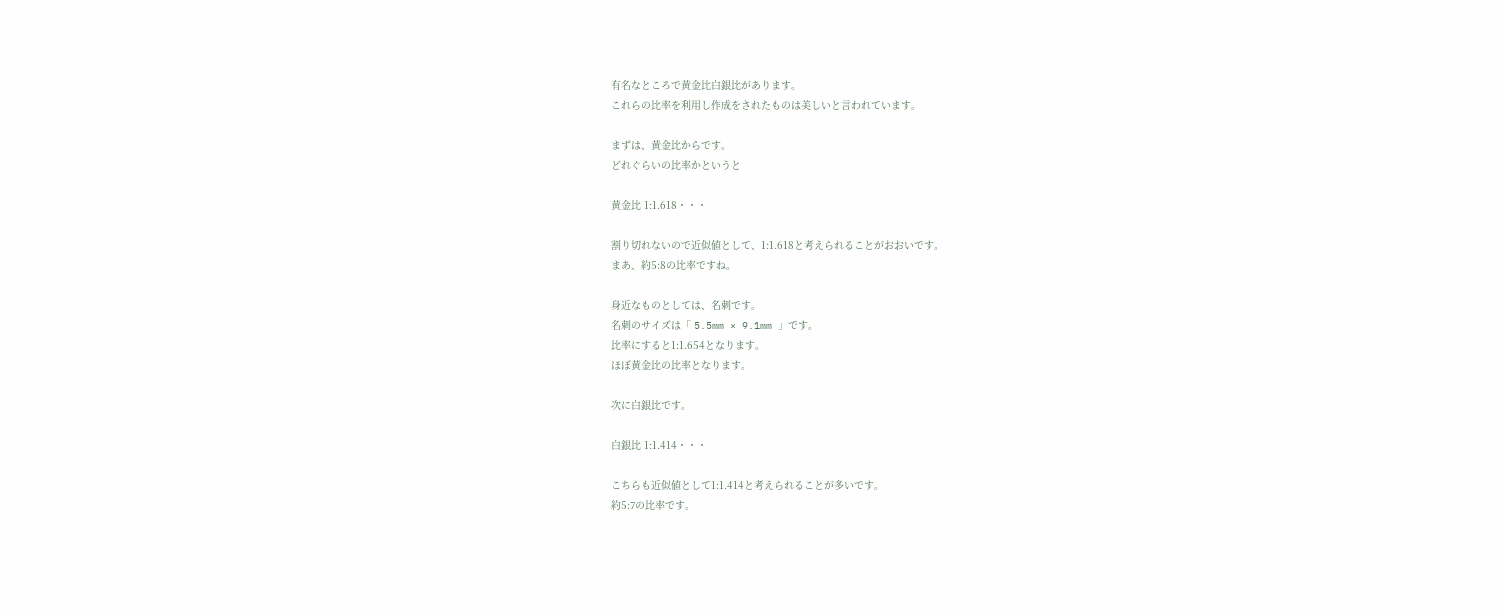有名なところで黄金比白銀比があります。
これらの比率を利用し作成をされたものは美しいと言われています。

まずは、黄金比からです。
どれぐらいの比率かというと

黄金比 1:1.618・・・

割り切れないので近似値として、1:1.618と考えられることがおおいです。
まあ、約5:8の比率ですね。

身近なものとしては、名刺です。
名刺のサイズは「 5.5mm × 9.1mm 」です。
比率にすると1:1.654となります。
ほぼ黄金比の比率となります。

次に白銀比です。

白銀比 1:1.414・・・

こちらも近似値として1:1.414と考えられることが多いです。
約5:7の比率です。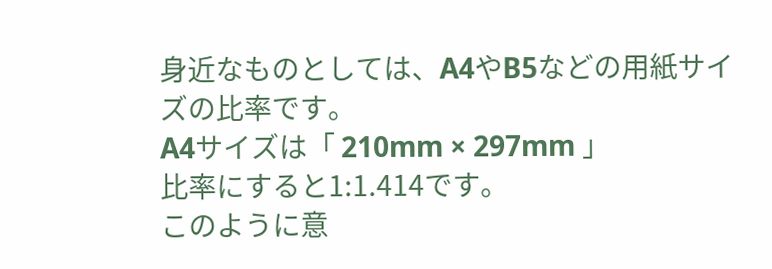身近なものとしては、A4やB5などの用紙サイズの比率です。
A4サイズは「 210mm × 297mm 」
比率にすると1:1.414です。
このように意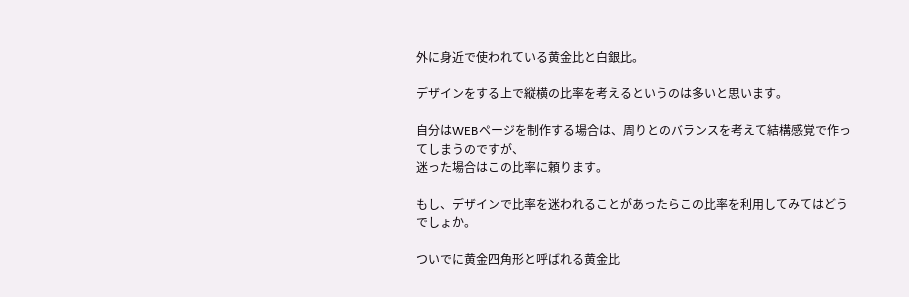外に身近で使われている黄金比と白銀比。

デザインをする上で縦横の比率を考えるというのは多いと思います。

自分はWEBページを制作する場合は、周りとのバランスを考えて結構感覚で作っ
てしまうのですが、
迷った場合はこの比率に頼ります。

もし、デザインで比率を迷われることがあったらこの比率を利用してみてはどう
でしょか。

ついでに黄金四角形と呼ばれる黄金比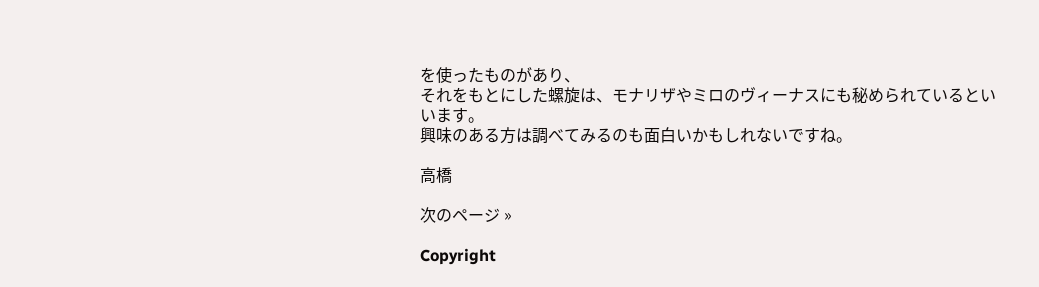を使ったものがあり、
それをもとにした螺旋は、モナリザやミロのヴィーナスにも秘められているとい
います。
興味のある方は調べてみるのも面白いかもしれないですね。

高橋

次のページ »

Copyright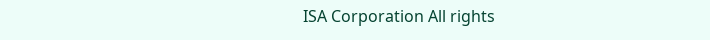ISA Corporation All rights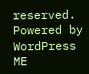reserved.
Powered by WordPress ME